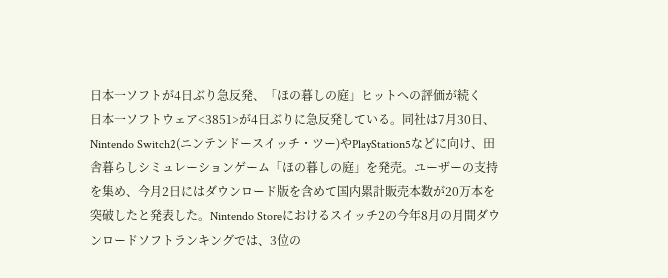日本一ソフトが4日ぶり急反発、「ほの暮しの庭」ヒットへの評価が続く
日本一ソフトウェア<3851>が4日ぶりに急反発している。同社は7月30日、Nintendo Switch2(ニンテンドースイッチ・ツー)やPlayStation5などに向け、田舎暮らしシミュレーションゲーム「ほの暮しの庭」を発売。ユーザーの支持を集め、今月2日にはダウンロード版を含めて国内累計販売本数が20万本を突破したと発表した。Nintendo Storeにおけるスイッチ2の今年8月の月間ダウンロードソフトランキングでは、3位の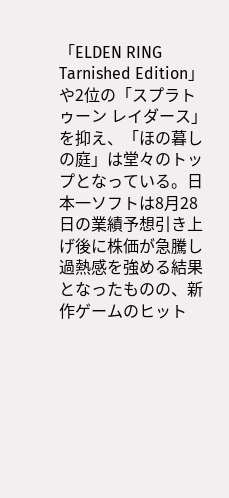「ELDEN RING Tarnished Edition」や2位の「スプラトゥーン レイダース」を抑え、「ほの暮しの庭」は堂々のトップとなっている。日本一ソフトは8月28日の業績予想引き上げ後に株価が急騰し過熱感を強める結果となったものの、新作ゲームのヒット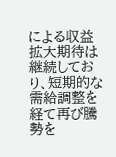による収益拡大期待は継続しており、短期的な需給調整を経て再び騰勢を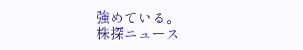強めている。
株探ニュース